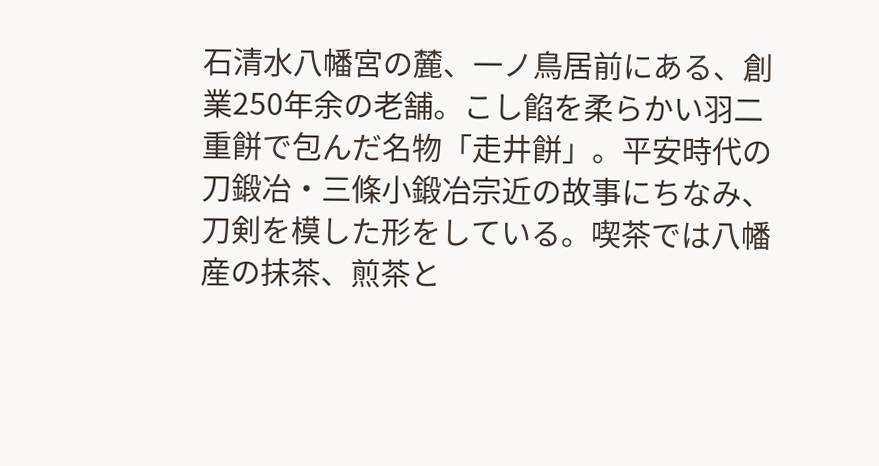石清水八幡宮の麓、一ノ鳥居前にある、創業250年余の老舗。こし餡を柔らかい羽二重餅で包んだ名物「走井餅」。平安時代の刀鍛冶・三條小鍛冶宗近の故事にちなみ、刀剣を模した形をしている。喫茶では八幡産の抹茶、煎茶と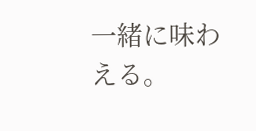一緒に味わえる。